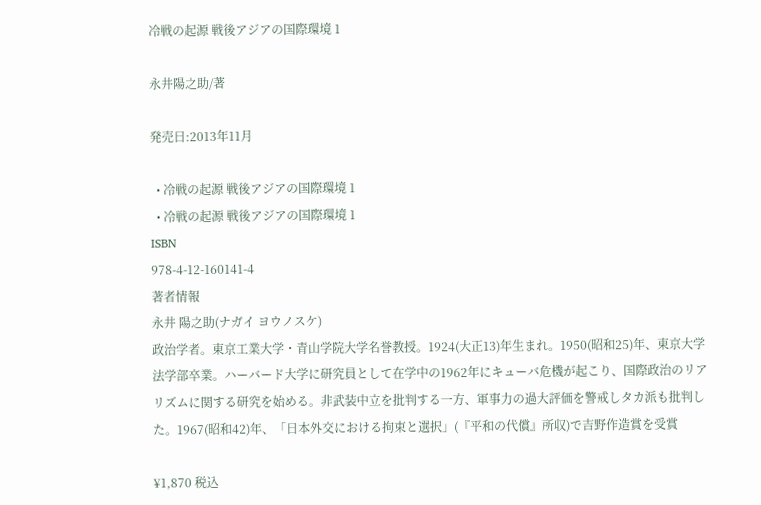冷戦の起源 戦後アジアの国際環境 1

永井陽之助/著

発売日:2013年11月

  • 冷戦の起源 戦後アジアの国際環境 1
  • 冷戦の起源 戦後アジアの国際環境 1
ISBN
978-4-12-160141-4
著者情報
永井 陽之助(ナガイ ヨウノスケ)
政治学者。東京工業大学・青山学院大学名誉教授。1924(大正13)年生まれ。1950(昭和25)年、東京大学法学部卒業。ハーバード大学に研究員として在学中の1962年にキューバ危機が起こり、国際政治のリアリズムに関する研究を始める。非武装中立を批判する一方、軍事力の過大評価を警戒しタカ派も批判した。1967(昭和42)年、「日本外交における拘束と選択」(『平和の代償』所収)で吉野作造賞を受賞

¥1,870 税込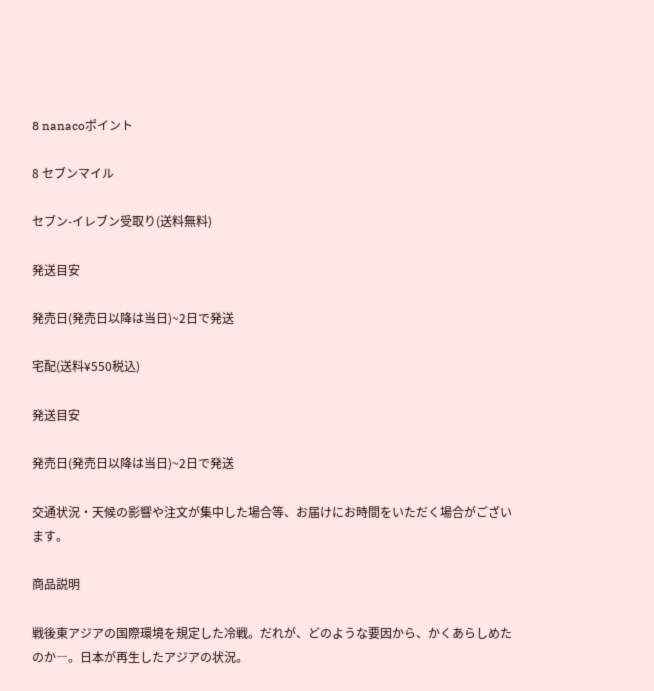8 nanacoポイント

8 セブンマイル

セブン-イレブン受取り(送料無料)

発送目安

発売日(発売日以降は当日)~2日で発送

宅配(送料¥550税込)

発送目安

発売日(発売日以降は当日)~2日で発送

交通状況・天候の影響や注文が集中した場合等、お届けにお時間をいただく場合がございます。

商品説明

戦後東アジアの国際環境を規定した冷戦。だれが、どのような要因から、かくあらしめたのか―。日本が再生したアジアの状況。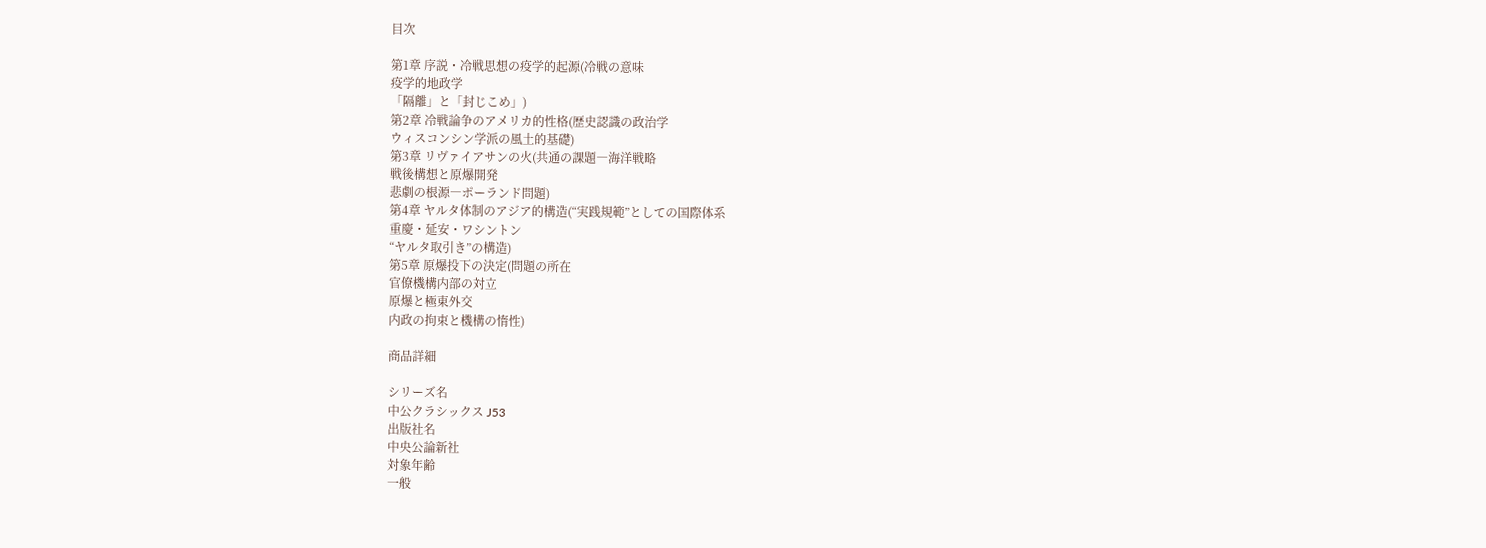目次

第1章 序説・冷戦思想の疫学的起源(冷戦の意味
疫学的地政学
「隔離」と「封じこめ」)
第2章 冷戦論争のアメリカ的性格(歴史認識の政治学
ウィスコンシン学派の風土的基礎)
第3章 リヴァイアサンの火(共通の課題―海洋戦略
戦後構想と原爆開発
悲劇の根源―ポーランド問題)
第4章 ヤルタ体制のアジア的構造(“実践規範”としての国際体系
重慶・延安・ワシントン
“ヤルタ取引き”の構造)
第5章 原爆投下の決定(問題の所在
官僚機構内部の対立
原爆と極東外交
内政の拘束と機構の惰性)

商品詳細

シリーズ名
中公クラシックス J53
出版社名
中央公論新社
対象年齢
一般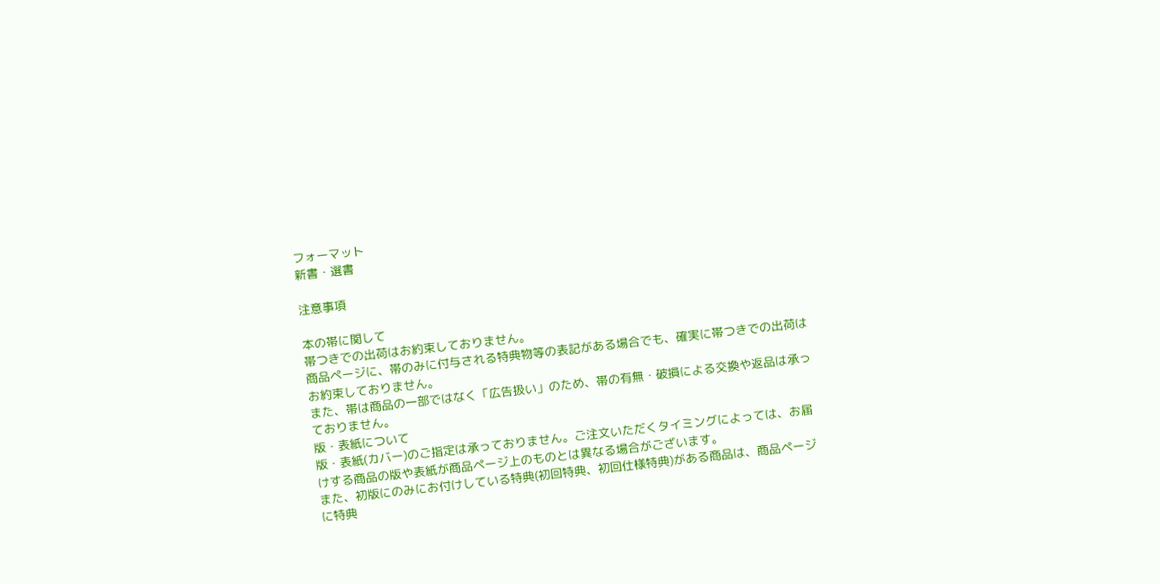フォーマット
新書・選書

注意事項

本の帯に関して
帯つきでの出荷はお約束しておりません。
商品ページに、帯のみに付与される特典物等の表記がある場合でも、確実に帯つきでの出荷はお約束しておりません。
また、帯は商品の一部ではなく「広告扱い」のため、帯の有無・破損による交換や返品は承っておりません。
版・表紙について
版・表紙(カバー)のご指定は承っておりません。ご注文いただくタイミングによっては、お届けする商品の版や表紙が商品ページ上のものとは異なる場合がございます。
また、初版にのみにお付けしている特典(初回特典、初回仕様特典)がある商品は、商品ページに特典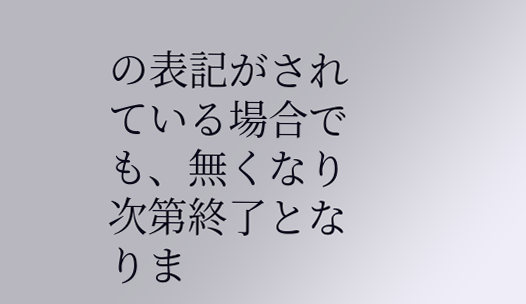の表記がされている場合でも、無くなり次第終了となりま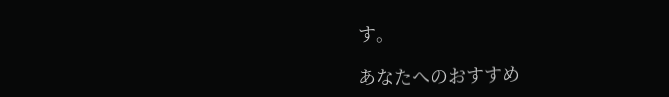す。

あなたへのおすすめ